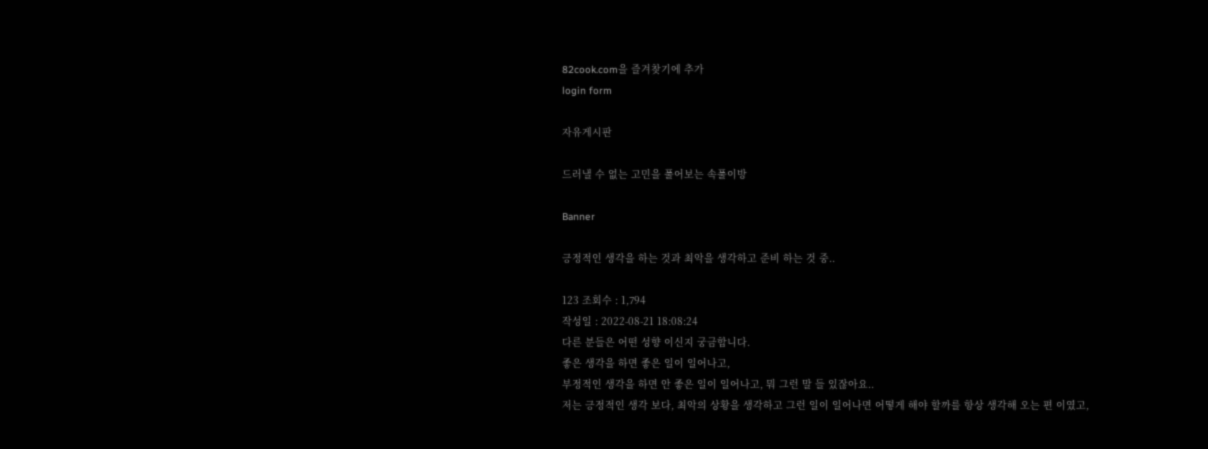82cook.com을 즐겨찾기에 추가
login form

자유게시판

드러낼 수 없는 고민을 풀어보는 속풀이방

Banner

긍정적인 생각을 하는 것과 최악을 생각하고 준비 하는 것 중..

123 조회수 : 1,794
작성일 : 2022-08-21 18:08:24
다른 분들은 어떤 성향 이신지 궁금합니다.
좋은 생각을 하면 좋은 일이 일어나고,
부정적인 생각을 하면 안 좋은 일이 일어나고, 뭐 그런 말 들 있잖아요..
저는 긍정적인 생각 보다, 최악의 상황을 생각하고 그런 일이 일어나면 어떻게 해야 할까를 항상 생각해 오는 편 이였고,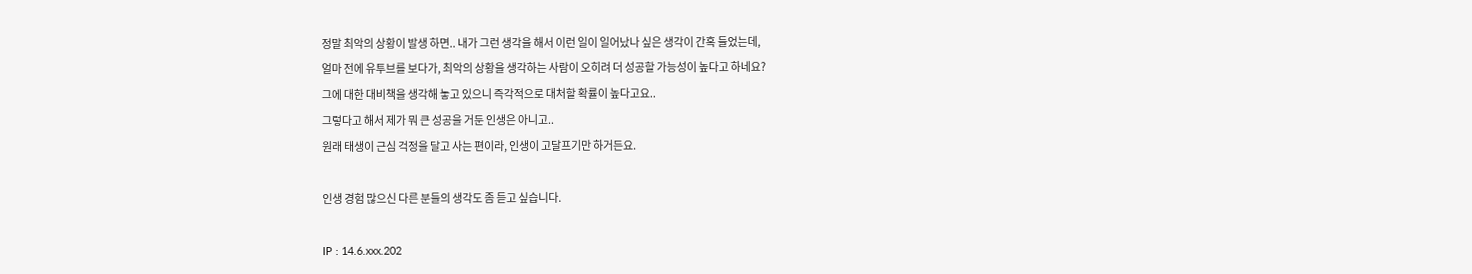정말 최악의 상황이 발생 하면.. 내가 그런 생각을 해서 이런 일이 일어났나 싶은 생각이 간혹 들었는데,
얼마 전에 유투브를 보다가, 최악의 상황을 생각하는 사람이 오히려 더 성공할 가능성이 높다고 하네요?
그에 대한 대비책을 생각해 놓고 있으니 즉각적으로 대처할 확률이 높다고요..
그렇다고 해서 제가 뭐 큰 성공을 거둔 인생은 아니고..
원래 태생이 근심 걱정을 달고 사는 편이라, 인생이 고달프기만 하거든요.

인생 경험 많으신 다른 분들의 생각도 좀 듣고 싶습니다.

IP : 14.6.xxx.202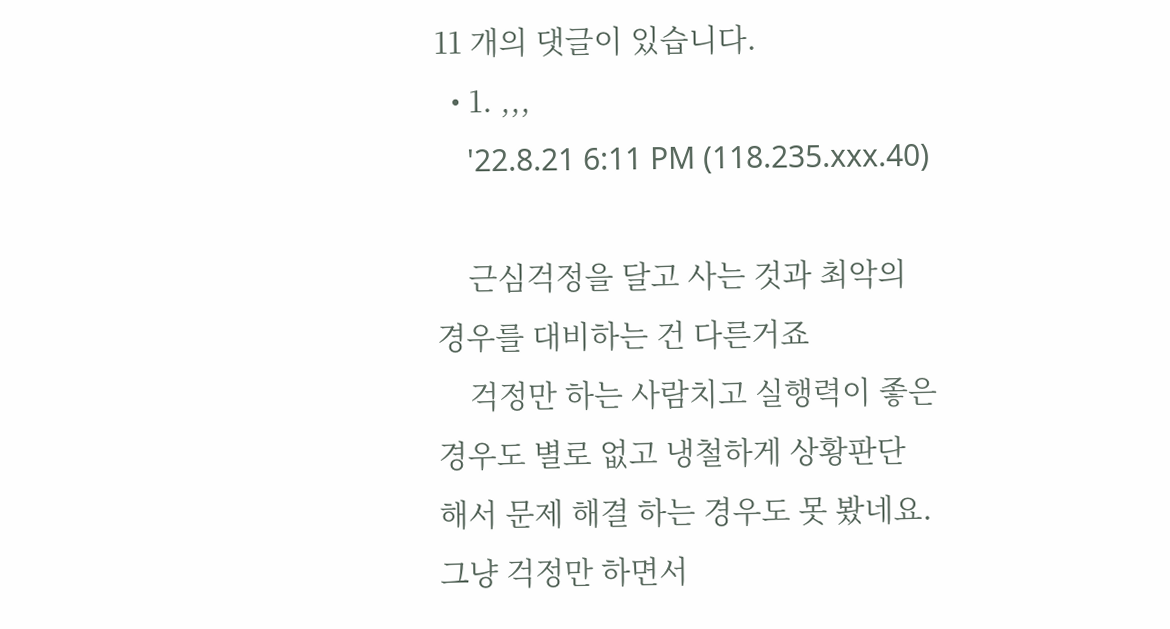11 개의 댓글이 있습니다.
  • 1. ,,,
    '22.8.21 6:11 PM (118.235.xxx.40)

    근심걱정을 달고 사는 것과 최악의 경우를 대비하는 건 다른거죠
    걱정만 하는 사람치고 실행력이 좋은 경우도 별로 없고 냉철하게 상황판단 해서 문제 해결 하는 경우도 못 봤네요. 그냥 걱정만 하면서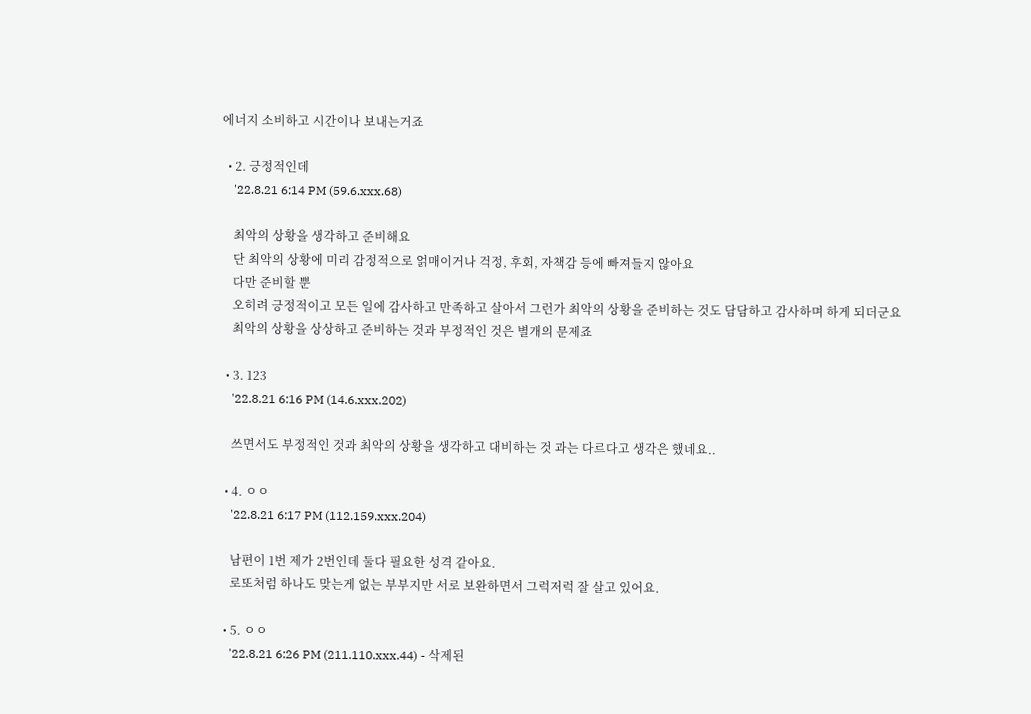에너지 소비하고 시간이나 보내는거죠

  • 2. 긍정적인데
    '22.8.21 6:14 PM (59.6.xxx.68)

    최악의 상황을 생각하고 준비해요
    단 최악의 상황에 미리 감정적으로 얽매이거나 걱정, 후회, 자책감 등에 빠져들지 않아요
    다만 준비할 뿐
    오히려 긍정적이고 모든 일에 감사하고 만족하고 살아서 그런가 최악의 상황을 준비하는 것도 담담하고 감사하며 하게 되더군요
    최악의 상황을 상상하고 준비하는 것과 부정적인 것은 별개의 문제죠

  • 3. 123
    '22.8.21 6:16 PM (14.6.xxx.202)

    쓰면서도 부정적인 것과 최악의 상황을 생각하고 대비하는 것 과는 다르다고 생각은 했네요..

  • 4. ㅇㅇ
    '22.8.21 6:17 PM (112.159.xxx.204)

    남편이 1번 제가 2번인데 둘다 필요한 성격 같아요.
    로또처럼 하나도 맞는게 없는 부부지만 서로 보완하면서 그럭저럭 잘 살고 있어요.

  • 5. ㅇㅇ
    '22.8.21 6:26 PM (211.110.xxx.44) - 삭제된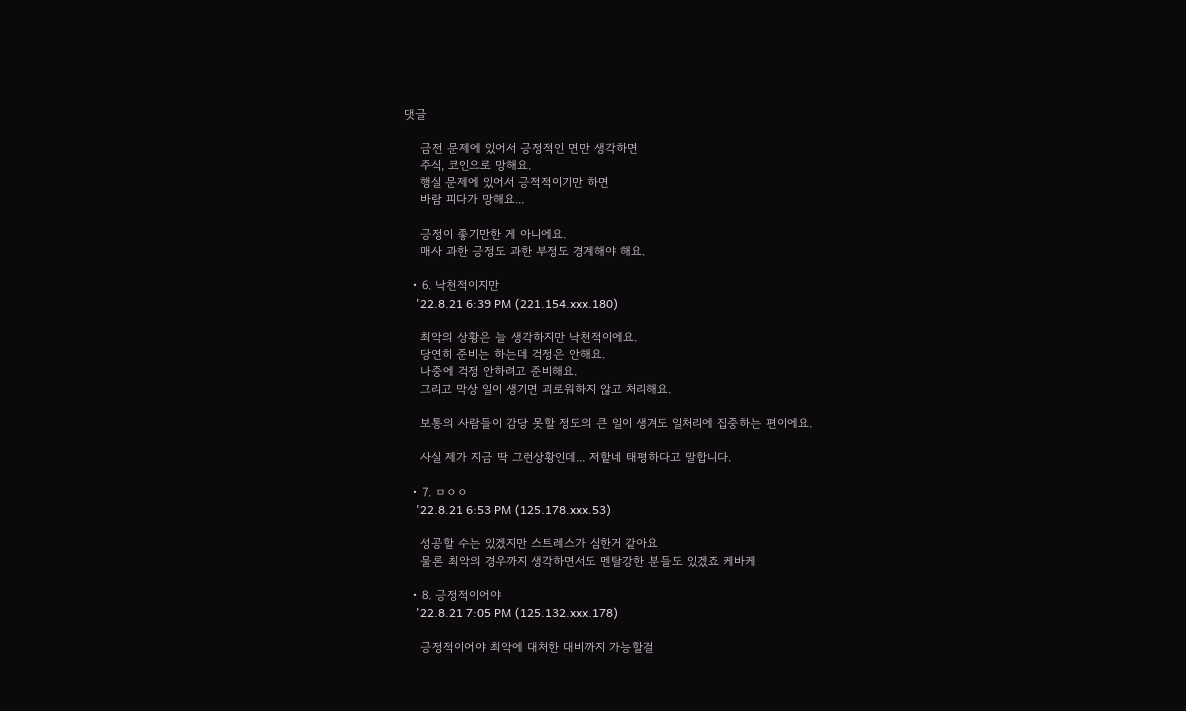댓글

    금전 문제에 있어서 긍정적인 면만 생각하면
    주식, 코인으로 망해요.
    행실 문제에 있어서 긍적적이기만 하면
    바람 피다가 망해요...

    긍정이 좋기만한 게 아니에요.
    매사 과한 긍정도 과한 부정도 경계해야 해요.

  • 6. 낙천적이지만
    '22.8.21 6:39 PM (221.154.xxx.180)

    최악의 상황은 늘 생각하지만 낙천적이에요.
    당연히 준비는 하는데 걱정은 안해요.
    나중에 걱정 안하려고 준비해요.
    그리고 막상 일이 생기면 괴로워하지 않고 처리해요.

    보통의 사람들이 감당 못할 정도의 큰 일이 생겨도 일처리에 집중하는 편이에요.

    사실 제가 지금 딱 그런상황인데... 저핱네 태평하다고 말합니다.

  • 7. ㅁㅇㅇ
    '22.8.21 6:53 PM (125.178.xxx.53)

    성공할 수는 있겠지만 스트레스가 심한거 같아요
    물론 최악의 경우까지 생각하면서도 멘탈강한 분들도 있겠죠 케바케

  • 8. 긍정적이어야
    '22.8.21 7:05 PM (125.132.xxx.178)

    긍정적이어야 최악에 대처한 대비까지 가능할걸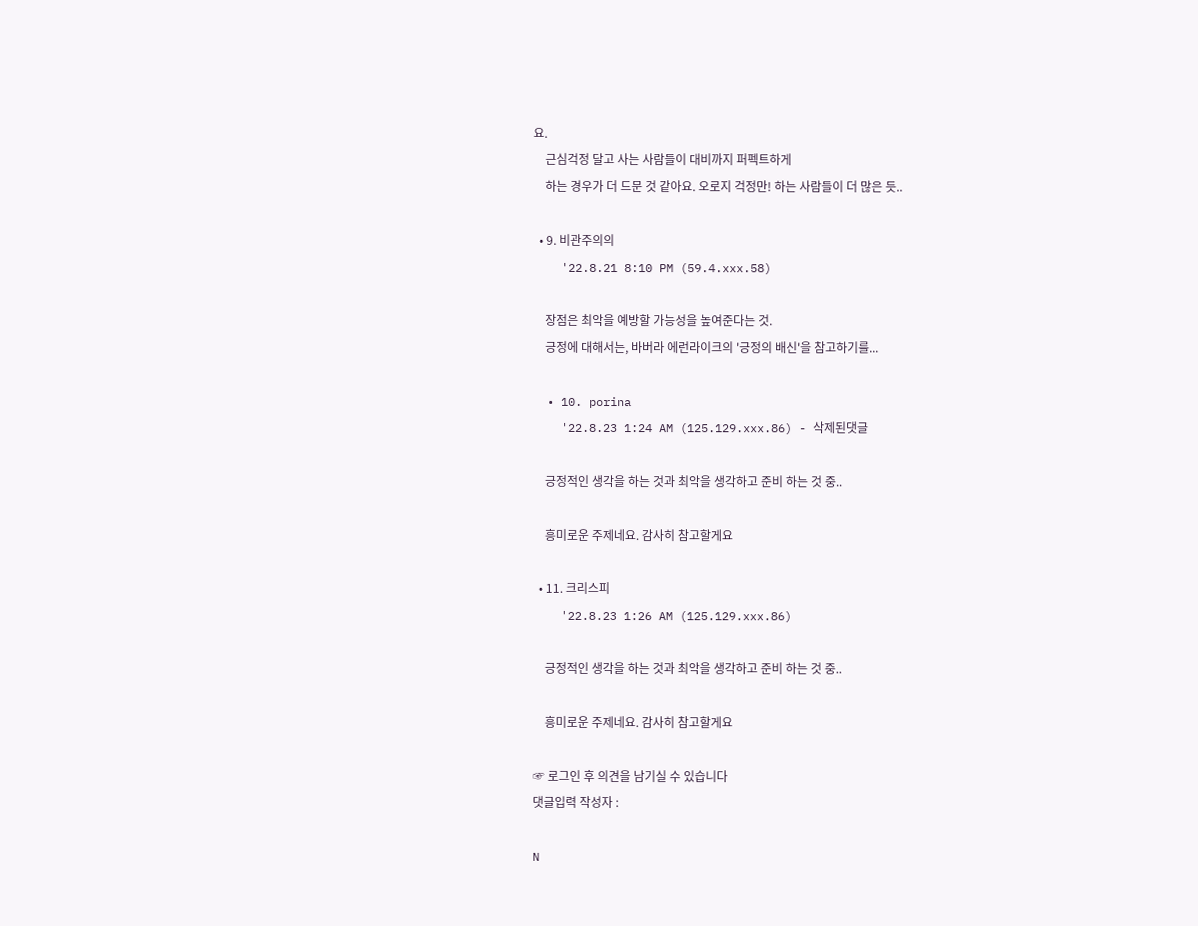요.
    근심걱정 달고 사는 사람들이 대비까지 퍼펙트하게
    하는 경우가 더 드문 것 같아요. 오로지 걱정만! 하는 사람들이 더 많은 듯..

  • 9. 비관주의의
    '22.8.21 8:10 PM (59.4.xxx.58)

    장점은 최악을 예방할 가능성을 높여준다는 것.
    긍정에 대해서는, 바버라 에런라이크의 '긍정의 배신'을 참고하기를...

  • 10. porina
    '22.8.23 1:24 AM (125.129.xxx.86) - 삭제된댓글

    긍정적인 생각을 하는 것과 최악을 생각하고 준비 하는 것 중..

    흥미로운 주제네요. 감사히 참고할게요

  • 11. 크리스피
    '22.8.23 1:26 AM (125.129.xxx.86)

    긍정적인 생각을 하는 것과 최악을 생각하고 준비 하는 것 중..

    흥미로운 주제네요. 감사히 참고할게요

☞ 로그인 후 의견을 남기실 수 있습니다
댓글입력 작성자 :

N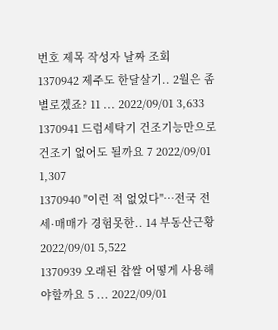번호 제목 작성자 날짜 조회
1370942 제주도 한달살기.. 2월은 좀 별로겠죠? 11 ... 2022/09/01 3,633
1370941 드럼세탁기 건조기능만으로 건조기 없어도 될까요 7 2022/09/01 1,307
1370940 "이런 적 없었다"…전국 전세·매매가 경험못한.. 14 부동산근황 2022/09/01 5,522
1370939 오래된 찹쌀 어떻게 사용해야할까요 5 ... 2022/09/01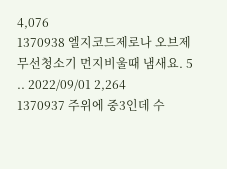4,076
1370938 엘지코드제로나 오브제무선청소기 먼지비울때 냄새요. 5 .. 2022/09/01 2,264
1370937 주위에 중3인데 수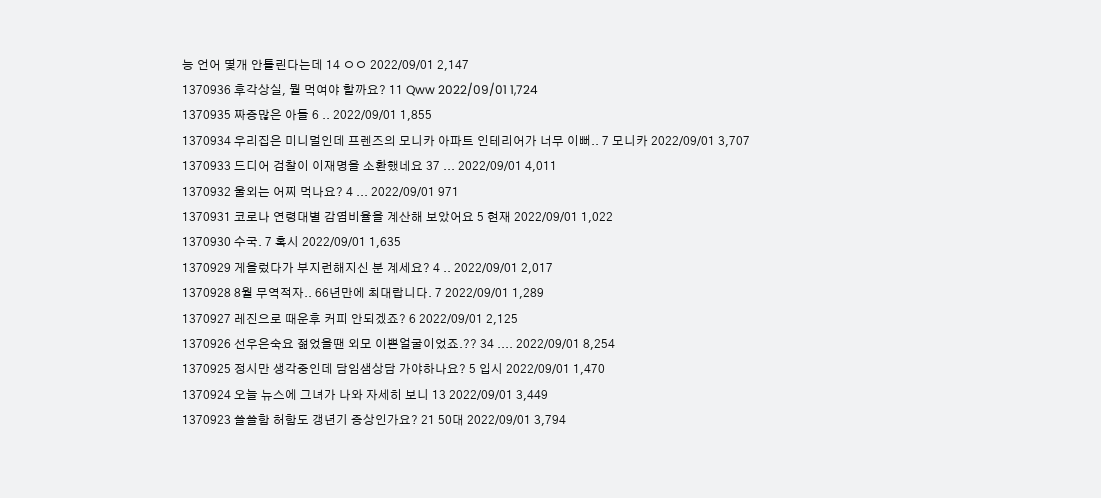능 언어 몇개 안틀린다는데 14 ㅇㅇ 2022/09/01 2,147
1370936 후각상실, 뭘 먹여야 할까요? 11 Qww 2022/09/01 1,724
1370935 짜증많은 아들 6 .. 2022/09/01 1,855
1370934 우리집은 미니멀인데 프렌즈의 모니카 아파트 인테리어가 너무 이뻐.. 7 모니카 2022/09/01 3,707
1370933 드디어 검찰이 이재명을 소환했네요 37 ... 2022/09/01 4,011
1370932 울외는 어찌 먹나요? 4 ... 2022/09/01 971
1370931 코로나 연령대별 감염비율을 계산해 보았어요 5 현재 2022/09/01 1,022
1370930 수국. 7 혹시 2022/09/01 1,635
1370929 게을렀다가 부지런해지신 분 계세요? 4 .. 2022/09/01 2,017
1370928 8월 무역적자.. 66년만에 최대랍니다. 7 2022/09/01 1,289
1370927 레진으로 때운후 커피 안되겠죠? 6 2022/09/01 2,125
1370926 선우은숙요 젊었을땐 외모 이쁜얼굴이었죠.?? 34 .... 2022/09/01 8,254
1370925 정시만 생각중인데 담임샘상담 가야하나요? 5 입시 2022/09/01 1,470
1370924 오늘 뉴스에 그녀가 나와 자세히 보니 13 2022/09/01 3,449
1370923 쓸쓸함 허함도 갱년기 증상인가요? 21 50대 2022/09/01 3,794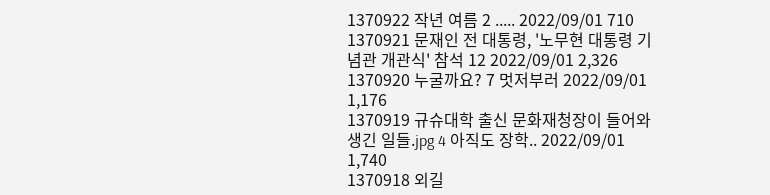1370922 작년 여름 2 ..... 2022/09/01 710
1370921 문재인 전 대통령, '노무현 대통령 기념관 개관식' 참석 12 2022/09/01 2,326
1370920 누굴까요? 7 멋저부러 2022/09/01 1,176
1370919 규슈대학 출신 문화재청장이 들어와 생긴 일들.jpg 4 아직도 장학.. 2022/09/01 1,740
1370918 외길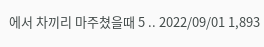에서 차끼리 마주쳤을때 5 .. 2022/09/01 1,893